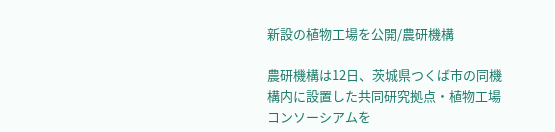新設の植物工場を公開/農研機構

農研機構は12日、茨城県つくば市の同機構内に設置した共同研究拠点・植物工場コンソーシアムを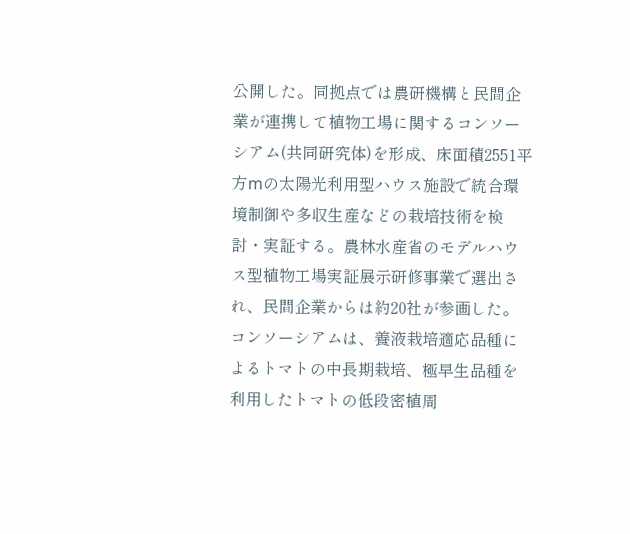公開した。同拠点では農研機構と民間企業が連携して植物工場に関するコンソーシアム(共同研究体)を形成、床面積2551平方mの太陽光利用型ハウス施設で統合環境制御や多収生産などの栽培技術を検討・実証する。農林水産省のモデルハウス型植物工場実証展示研修事業で選出され、民間企業からは約20社が参画した。コンソーシアムは、養液栽培適応品種によるトマトの中長期栽培、極早生品種を利用したトマトの低段密植周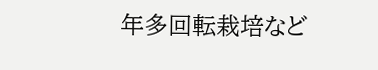年多回転栽培など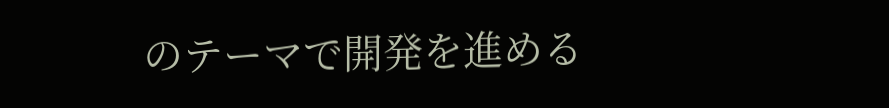のテーマで開発を進める